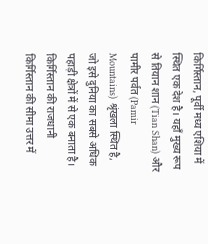किर्गिस्तान, पूर्वी मध्य एशिया में स्थित एक देश है। यहाँ मुख्य रूप से तियान शान (Tian Shan) और पामीर पर्वत (Pamir Mountains) श्रृंखला स्थित है, जो इसे दुनिया का सबसे अधिक पहाड़ी क्षेत्रों में से एक बनाता है।
किर्गिस्तान की राजधानी
किर्गिस्तान की सीमा उत्तर में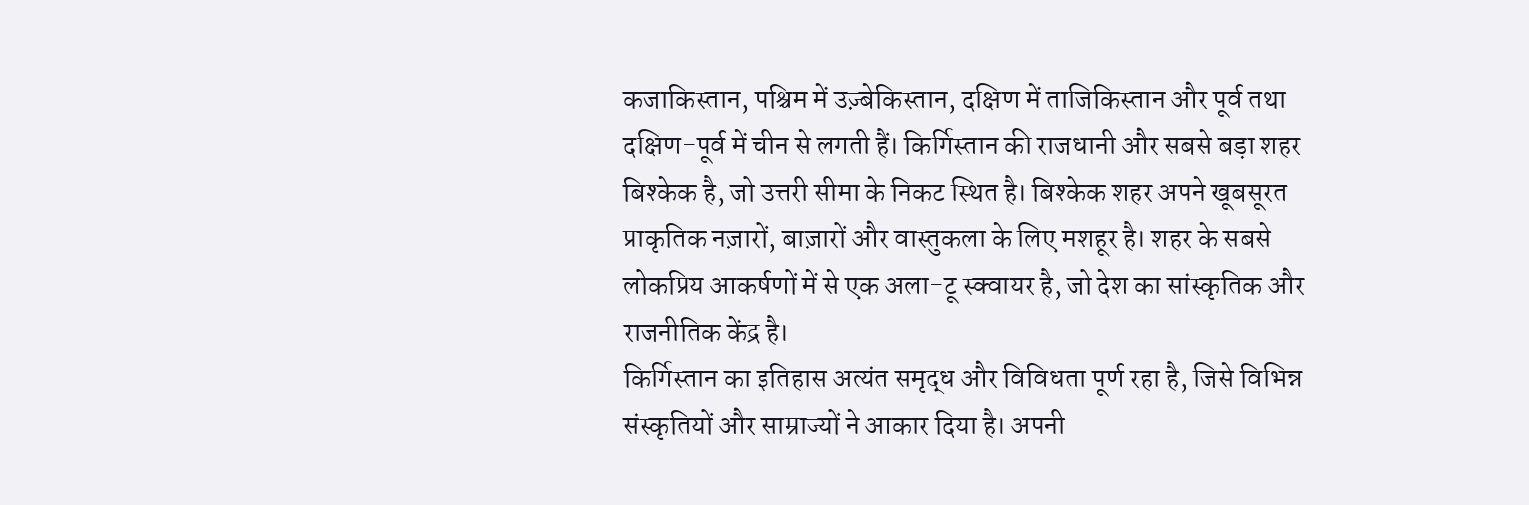कजाकिस्तान, पश्चिम में उज़्बेकिस्तान, दक्षिण में ताजिकिस्तान और पूर्व तथा दक्षिण-पूर्व में चीन से लगती हैं। किर्गिस्तान की राजधानी और सबसे बड़ा शहर बिश्केक है, जो उत्तरी सीमा के निकट स्थित है। बिश्केक शहर अपने खूबसूरत प्राकृतिक नज़ारों, बाज़ारों और वास्तुकला के लिए मशहूर है। शहर के सबसे लोकप्रिय आकर्षणों में से एक अला-टू स्क्वायर है, जो देश का सांस्कृतिक और राजनीतिक केंद्र है।
किर्गिस्तान का इतिहास अत्यंत समृद्ध और विविधता पूर्ण रहा है, जिसे विभिन्न संस्कृतियों और साम्राज्यों ने आकार दिया है। अपनी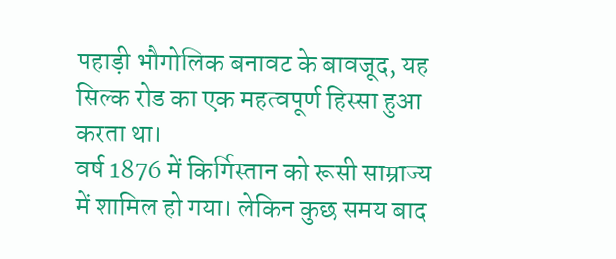पहाड़ी भौगोलिक बनावट के बावजूद, यह सिल्क रोड का एक महत्वपूर्ण हिस्सा हुआ करता था।
वर्ष 1876 में किर्गिस्तान को रूसी साम्राज्य में शामिल हो गया। लेकिन कुछ समय बाद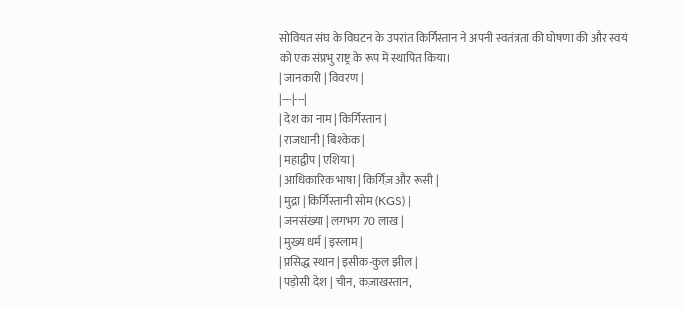सोवियत संघ के विघटन के उपरांत किर्गिस्तान ने अपनी स्वतंत्रता की घोषणा की और स्वयं को एक संप्रभु राष्ट्र के रूप में स्थापित किया।
| जानकारी | विवरण |
|---|---|
| देश का नाम | किर्गिस्तान |
| राजधानी | बिश्केक |
| महाद्वीप | एशिया |
| आधिकारिक भाषा | किर्गिज़ और रूसी |
| मुद्रा | किर्गिस्तानी सोम (KGS) |
| जनसंख्या | लगभग 70 लाख |
| मुख्य धर्म | इस्लाम |
| प्रसिद्ध स्थान | इसीक-कुल झील |
| पड़ोसी देश | चीन, कज़ाखस्तान,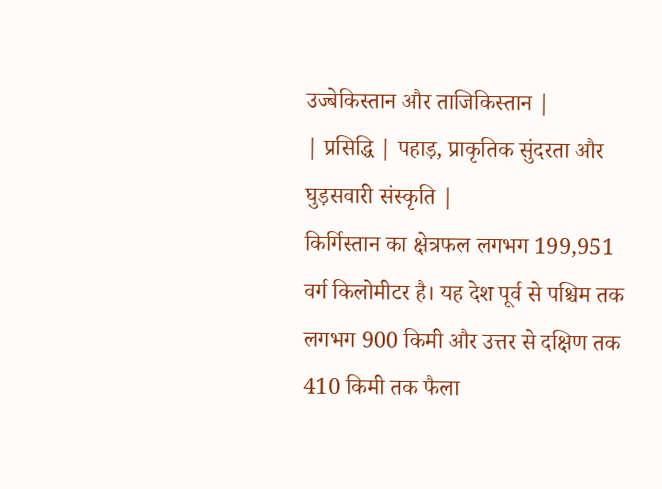उज्बेकिस्तान और ताजिकिस्तान |
| प्रसिद्धि | पहाड़, प्राकृतिक सुंदरता और घुड़सवारी संस्कृति |
किर्गिस्तान का क्षेत्रफल लगभग 199,951 वर्ग किलोमीटर है। यह देश पूर्व से पश्चिम तक लगभग 900 किमी और उत्तर से दक्षिण तक 410 किमी तक फैला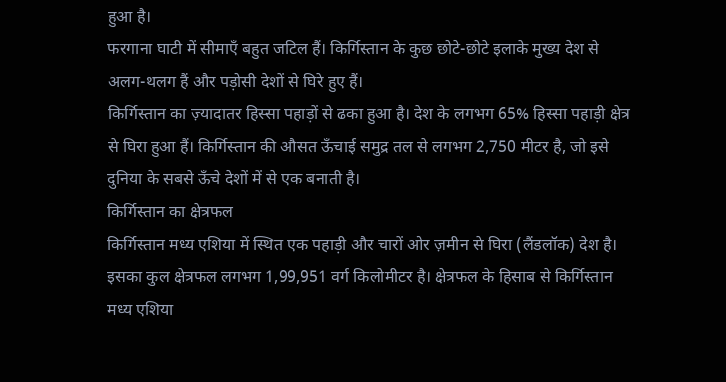हुआ है।
फरगाना घाटी में सीमाएँ बहुत जटिल हैं। किर्गिस्तान के कुछ छोटे-छोटे इलाके मुख्य देश से अलग-थलग हैं और पड़ोसी देशों से घिरे हुए हैं।
किर्गिस्तान का ज़्यादातर हिस्सा पहाड़ों से ढका हुआ है। देश के लगभग 65% हिस्सा पहाड़ी क्षेत्र से घिरा हुआ हैं। किर्गिस्तान की औसत ऊँचाई समुद्र तल से लगभग 2,750 मीटर है, जो इसे दुनिया के सबसे ऊँचे देशों में से एक बनाती है।
किर्गिस्तान का क्षेत्रफल
किर्गिस्तान मध्य एशिया में स्थित एक पहाड़ी और चारों ओर ज़मीन से घिरा (लैंडलॉक) देश है। इसका कुल क्षेत्रफल लगभग 1,99,951 वर्ग किलोमीटर है। क्षेत्रफल के हिसाब से किर्गिस्तान मध्य एशिया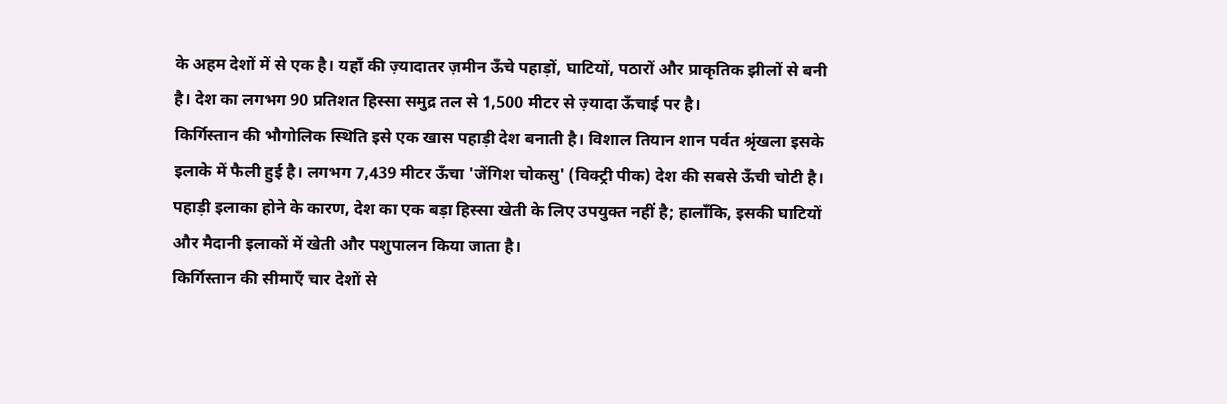के अहम देशों में से एक है। यहाँ की ज़्यादातर ज़मीन ऊँचे पहाड़ों, घाटियों, पठारों और प्राकृतिक झीलों से बनी है। देश का लगभग 90 प्रतिशत हिस्सा समुद्र तल से 1,500 मीटर से ज़्यादा ऊँचाई पर है।
किर्गिस्तान की भौगोलिक स्थिति इसे एक खास पहाड़ी देश बनाती है। विशाल तियान शान पर्वत श्रृंखला इसके इलाके में फैली हुई है। लगभग 7,439 मीटर ऊँचा 'जेंगिश चोकसु' (विक्ट्री पीक) देश की सबसे ऊँची चोटी है। पहाड़ी इलाका होने के कारण, देश का एक बड़ा हिस्सा खेती के लिए उपयुक्त नहीं है; हालाँकि, इसकी घाटियों और मैदानी इलाकों में खेती और पशुपालन किया जाता है।
किर्गिस्तान की सीमाएँ चार देशों से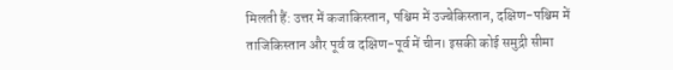मिलती हैं: उत्तर में कजाकिस्तान, पश्चिम में उज्बेकिस्तान, दक्षिण-पश्चिम में ताजिकिस्तान और पूर्व व दक्षिण-पूर्व में चीन। इसकी कोई समुद्री सीमा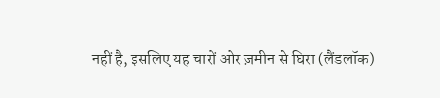नहीं है, इसलिए यह चारों ओर ज़मीन से घिरा (लैंडलॉक)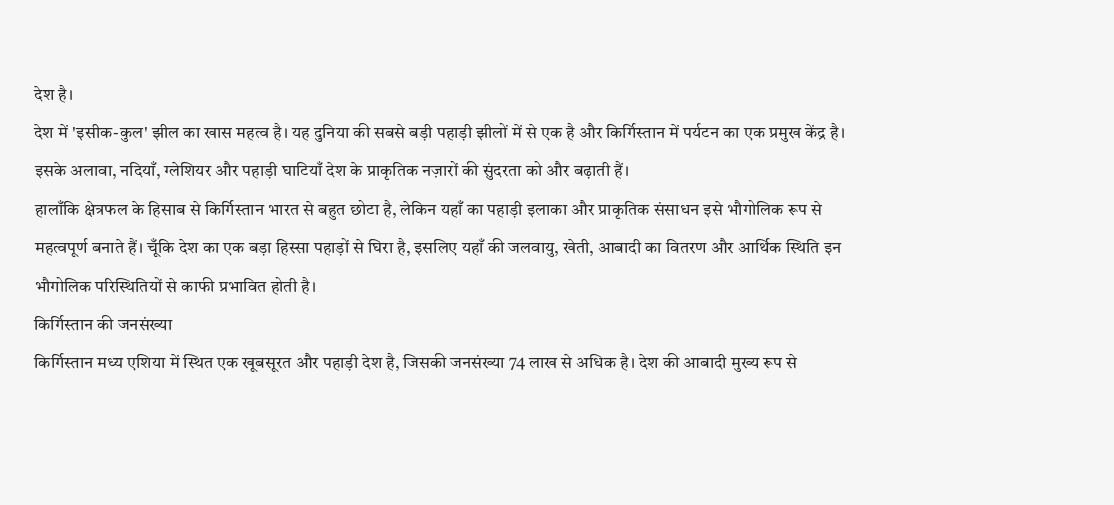देश है।
देश में 'इसीक-कुल' झील का खास महत्व है। यह दुनिया की सबसे बड़ी पहाड़ी झीलों में से एक है और किर्गिस्तान में पर्यटन का एक प्रमुख केंद्र है। इसके अलावा, नदियाँ, ग्लेशियर और पहाड़ी घाटियाँ देश के प्राकृतिक नज़ारों की सुंदरता को और बढ़ाती हैं।
हालाँकि क्षेत्रफल के हिसाब से किर्गिस्तान भारत से बहुत छोटा है, लेकिन यहाँ का पहाड़ी इलाका और प्राकृतिक संसाधन इसे भौगोलिक रूप से महत्वपूर्ण बनाते हैं। चूँकि देश का एक बड़ा हिस्सा पहाड़ों से घिरा है, इसलिए यहाँ की जलवायु, खेती, आबादी का वितरण और आर्थिक स्थिति इन भौगोलिक परिस्थितियों से काफी प्रभावित होती है।
किर्गिस्तान की जनसंख्या
किर्गिस्तान मध्य एशिया में स्थित एक खूबसूरत और पहाड़ी देश है, जिसकी जनसंख्या 74 लाख से अधिक है। देश की आबादी मुख्य रूप से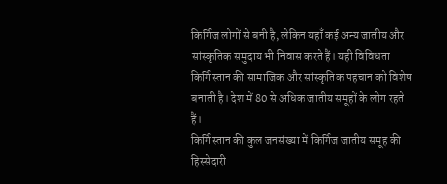किर्गिज लोगों से बनी है, लेकिन यहाँ कई अन्य जातीय और सांस्कृतिक समुदाय भी निवास करते हैं। यही विविधता किर्गिस्तान की सामाजिक और सांस्कृतिक पहचान को विशेष बनाती है। देश में 80 से अधिक जातीय समूहों के लोग रहते हैं।
किर्गिस्तान की कुल जनसंख्या में किर्गिज जातीय समूह की हिस्सेदारी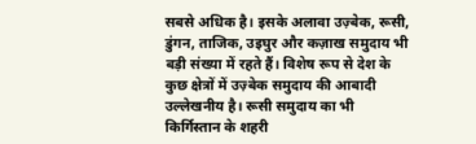सबसे अधिक है। इसके अलावा उज़्बेक, रूसी, डुंगन, ताजिक, उइघुर और कज़ाख समुदाय भी बड़ी संख्या में रहते हैं। विशेष रूप से देश के कुछ क्षेत्रों में उज़्बेक समुदाय की आबादी उल्लेखनीय है। रूसी समुदाय का भी किर्गिस्तान के शहरी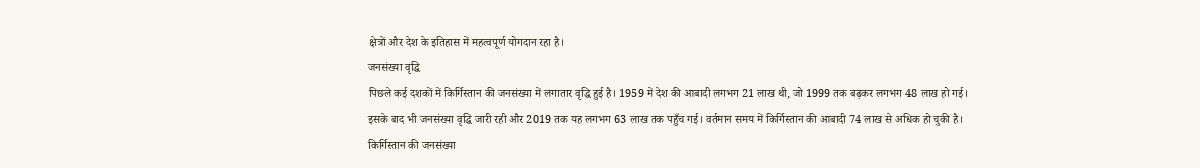क्षेत्रों और देश के इतिहास में महत्वपूर्ण योगदान रहा है।
जनसंख्या वृद्धि
पिछले कई दशकों में किर्गिस्तान की जनसंख्या में लगातार वृद्धि हुई है। 1959 में देश की आबादी लगभग 21 लाख थी, जो 1999 तक बढ़कर लगभग 48 लाख हो गई। इसके बाद भी जनसंख्या वृद्धि जारी रही और 2019 तक यह लगभग 63 लाख तक पहुँच गई। वर्तमान समय में किर्गिस्तान की आबादी 74 लाख से अधिक हो चुकी है।
किर्गिस्तान की जनसंख्या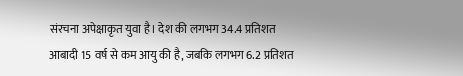संरचना अपेक्षाकृत युवा है। देश की लगभग 34.4 प्रतिशत आबादी 15 वर्ष से कम आयु की है, जबकि लगभग 6.2 प्रतिशत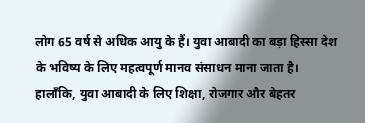लोग 65 वर्ष से अधिक आयु के हैं। युवा आबादी का बड़ा हिस्सा देश के भविष्य के लिए महत्वपूर्ण मानव संसाधन माना जाता है। हालाँकि, युवा आबादी के लिए शिक्षा, रोजगार और बेहतर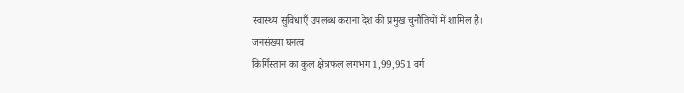स्वास्थ्य सुविधाएँ उपलब्ध कराना देश की प्रमुख चुनौतियों में शामिल है।
जनसंख्या घनत्व
किर्गिस्तान का कुल क्षेत्रफल लगभग 1,99,951 वर्ग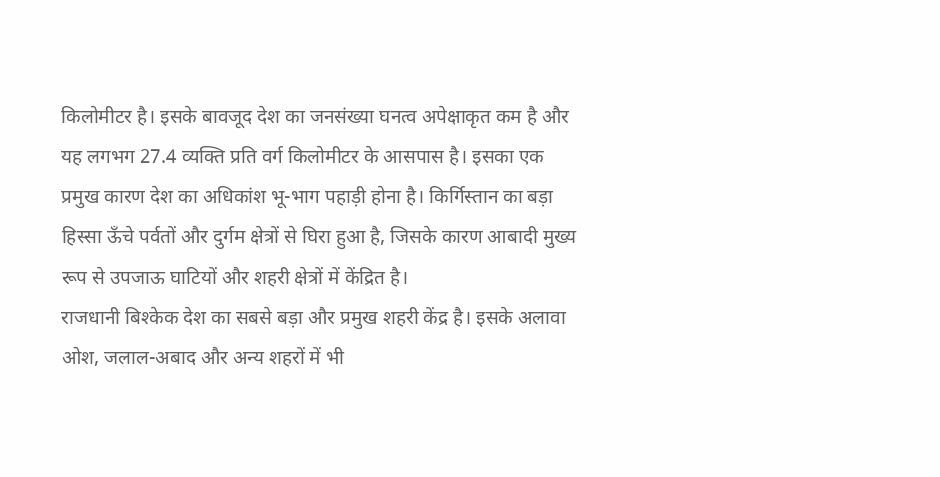किलोमीटर है। इसके बावजूद देश का जनसंख्या घनत्व अपेक्षाकृत कम है और यह लगभग 27.4 व्यक्ति प्रति वर्ग किलोमीटर के आसपास है। इसका एक प्रमुख कारण देश का अधिकांश भू-भाग पहाड़ी होना है। किर्गिस्तान का बड़ा हिस्सा ऊँचे पर्वतों और दुर्गम क्षेत्रों से घिरा हुआ है, जिसके कारण आबादी मुख्य रूप से उपजाऊ घाटियों और शहरी क्षेत्रों में केंद्रित है।
राजधानी बिश्केक देश का सबसे बड़ा और प्रमुख शहरी केंद्र है। इसके अलावा ओश, जलाल-अबाद और अन्य शहरों में भी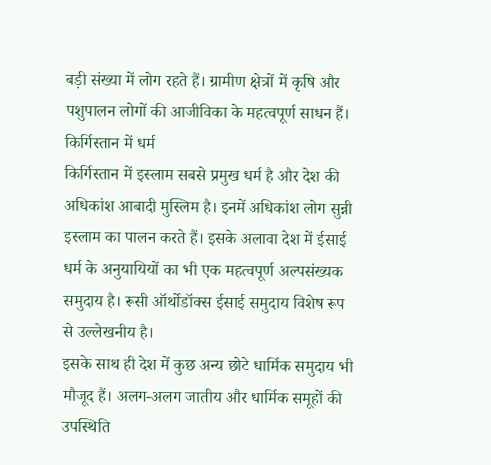बड़ी संख्या में लोग रहते हैं। ग्रामीण क्षेत्रों में कृषि और पशुपालन लोगों की आजीविका के महत्वपूर्ण साधन हैं।
किर्गिस्तान में धर्म
किर्गिस्तान में इस्लाम सबसे प्रमुख धर्म है और देश की अधिकांश आबादी मुस्लिम है। इनमें अधिकांश लोग सुन्नी इस्लाम का पालन करते हैं। इसके अलावा देश में ईसाई धर्म के अनुयायियों का भी एक महत्वपूर्ण अल्पसंख्यक समुदाय है। रूसी ऑर्थोडॉक्स ईसाई समुदाय विशेष रूप से उल्लेखनीय है।
इसके साथ ही देश में कुछ अन्य छोटे धार्मिक समुदाय भी मौजूद हैं। अलग-अलग जातीय और धार्मिक समूहों की उपस्थिति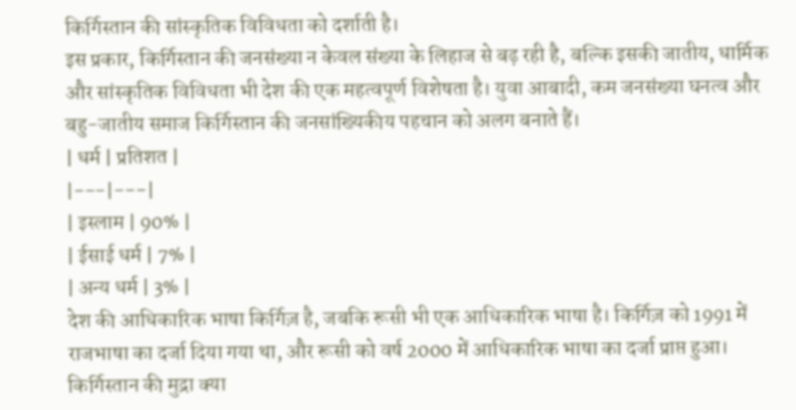किर्गिस्तान की सांस्कृतिक विविधता को दर्शाती है।
इस प्रकार, किर्गिस्तान की जनसंख्या न केवल संख्या के लिहाज से बढ़ रही है, बल्कि इसकी जातीय, धार्मिक और सांस्कृतिक विविधता भी देश की एक महत्वपूर्ण विशेषता है। युवा आबादी, कम जनसंख्या घनत्व और बहु-जातीय समाज किर्गिस्तान की जनसांख्यिकीय पहचान को अलग बनाते हैं।
| धर्म | प्रतिशत |
|---|---|
| इस्लाम | 90% |
| ईसाई धर्म | 7% |
| अन्य धर्म | 3% |
देश की आधिकारिक भाषा किर्गिज़ है, जबकि रूसी भी एक आधिकारिक भाषा है। किर्गिज़ को 1991 में राजभाषा का दर्जा दिया गया था, और रूसी को वर्ष 2000 में आधिकारिक भाषा का दर्जा प्राप्त हुआ।
किर्गिस्तान की मुद्रा क्या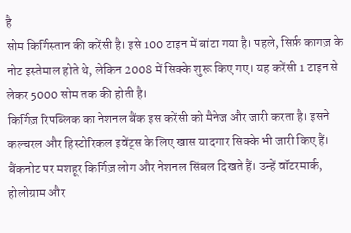है
सोम किर्गिस्तान की करेंसी है। इसे 100 टाइन में बांटा गया है। पहले, सिर्फ़ कागज़ के नोट इस्तेमाल होते थे, लेकिन 2008 में सिक्के शुरू किए गए। यह करेंसी 1 टाइन से लेकर 5000 सोम तक की होती है।
किर्गिज़ रिपब्लिक का नेशनल बैंक इस करेंसी को मैनेज और जारी करता है। इसने कल्चरल और हिस्टोरिकल इवेंट्स के लिए खास यादगार सिक्के भी जारी किए हैं।
बैंकनोट पर मशहूर किर्गिज़ लोग और नेशनल सिंबल दिखते हैं। उन्हें वॉटरमार्क, होलोग्राम और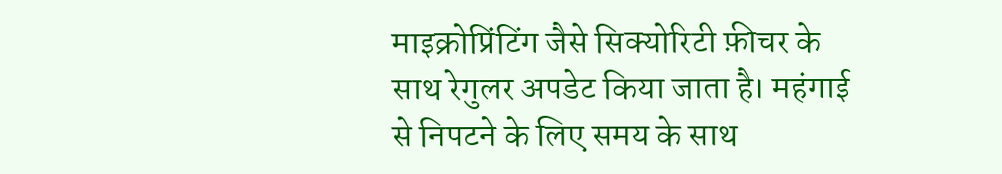माइक्रोप्रिंटिंग जैसे सिक्योरिटी फ़ीचर के साथ रेगुलर अपडेट किया जाता है। महंगाई से निपटने के लिए समय के साथ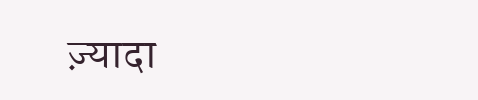ज़्यादा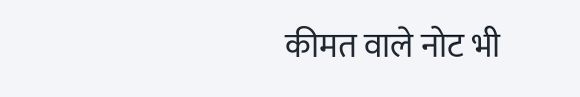कीमत वाले नोट भी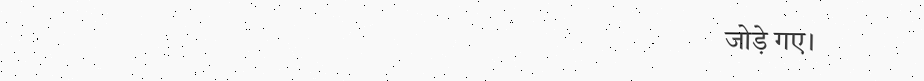जोड़े गए।